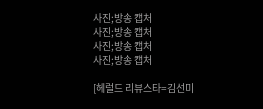사진;방송 캡처
사진;방송 캡처
사진;방송 캡처
사진;방송 캡처

[헤럴드 리뷰스타=김선미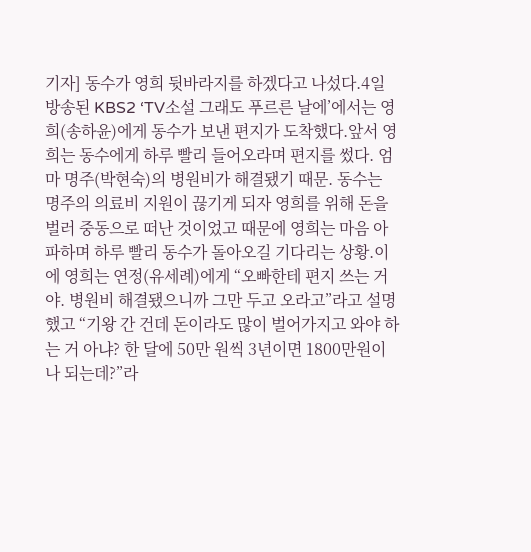기자] 동수가 영희 뒷바라지를 하겠다고 나섰다.4일 방송된 KBS2 ‘TV소설 그래도 푸르른 날에’에서는 영희(송하윤)에게 동수가 보낸 편지가 도착했다.앞서 영희는 동수에게 하루 빨리 들어오라며 편지를 썼다. 엄마 명주(박현숙)의 병원비가 해결됐기 때문. 동수는 명주의 의료비 지원이 끊기게 되자 영희를 위해 돈을 벌러 중동으로 떠난 것이었고 때문에 영희는 마음 아파하며 하루 빨리 동수가 돌아오길 기다리는 상황.이에 영희는 연정(유세례)에게 “오빠한테 편지 쓰는 거야. 병원비 해결됐으니까 그만 두고 오라고”라고 설명했고 “기왕 간 건데 돈이라도 많이 벌어가지고 와야 하는 거 아냐? 한 달에 50만 원씩 3년이면 1800만원이나 되는데?”라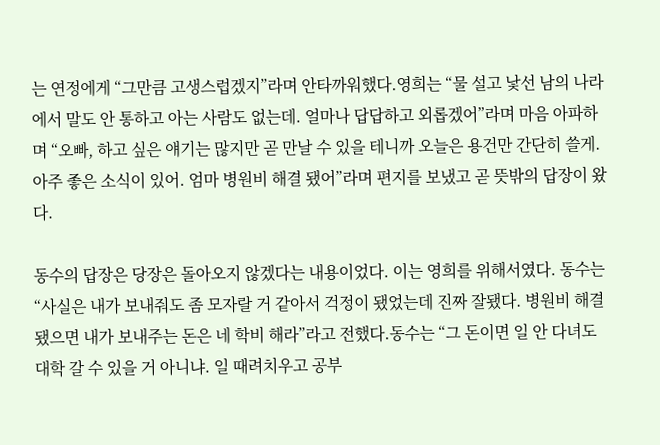는 연정에게 “그만큼 고생스럽겠지”라며 안타까워했다.영희는 “물 설고 낯선 남의 나라에서 말도 안 통하고 아는 사람도 없는데. 얼마나 답답하고 외롭겠어”라며 마음 아파하며 “오빠, 하고 싶은 얘기는 많지만 곧 만날 수 있을 테니까 오늘은 용건만 간단히 쓸게. 아주 좋은 소식이 있어. 엄마 병원비 해결 됐어”라며 편지를 보냈고 곧 뜻밖의 답장이 왔다.

동수의 답장은 당장은 돌아오지 않겠다는 내용이었다. 이는 영희를 위해서였다. 동수는 “사실은 내가 보내줘도 좀 모자랄 거 같아서 걱정이 됐었는데 진짜 잘됐다. 병원비 해결 됐으면 내가 보내주는 돈은 네 학비 해라”라고 전했다.동수는 “그 돈이면 일 안 다녀도 대학 갈 수 있을 거 아니냐. 일 때려치우고 공부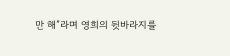만 해”라며 영희의 뒷바라지를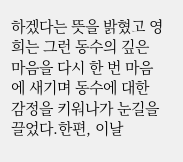하겠다는 뜻을 밝혔고 영희는 그런 동수의 깊은 마음을 다시 한 번 마음에 새기며 동수에 대한 감정을 키워나가 눈길을 끌었다.한편, 이날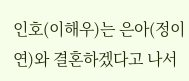인호(이해우)는 은아(정이연)와 결혼하겠다고 나서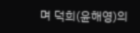며 덕희(윤해영)의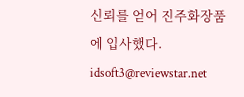신뢰를 얻어 진주화장품에 입사했다. idsoft3@reviewstar.net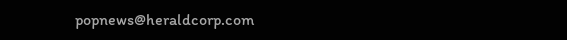popnews@heraldcorp.com